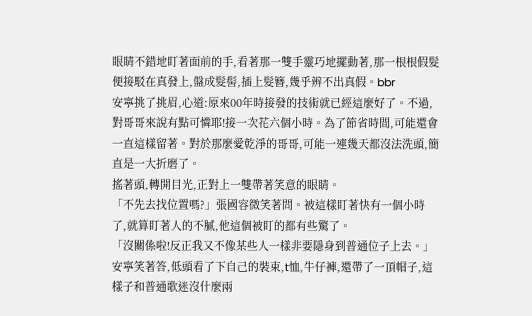眼睛不錯地盯著面前的手,看著那一雙手靈巧地擺動著,那一根根假髮便接駁在真發上,盤成髮髻,插上髮簪,幾乎辨不出真假。bbr
安寧挑了挑眉,心道:原來00年時接發的技術就已經這麼好了。不過,對哥哥來說有點可憐耶!接一次花六個小時。為了節省時間,可能還會一直這樣留著。對於那麼愛乾淨的哥哥,可能一連幾天都沒法洗頭,簡直是一大折磨了。
搖著頭,轉開目光,正對上一雙帶著笑意的眼睛。
「不先去找位置嗎?」張國容微笑著問。被這樣盯著快有一個小時了,就算盯著人的不膩,他這個被盯的都有些驚了。
「沒關係啦!反正我又不像某些人一樣非要隱身到普通位子上去。」安寧笑著答,低頭看了下自己的裝束,t恤,牛仔褲,還帶了一頂帽子,這樣子和普通歌迷沒什麼兩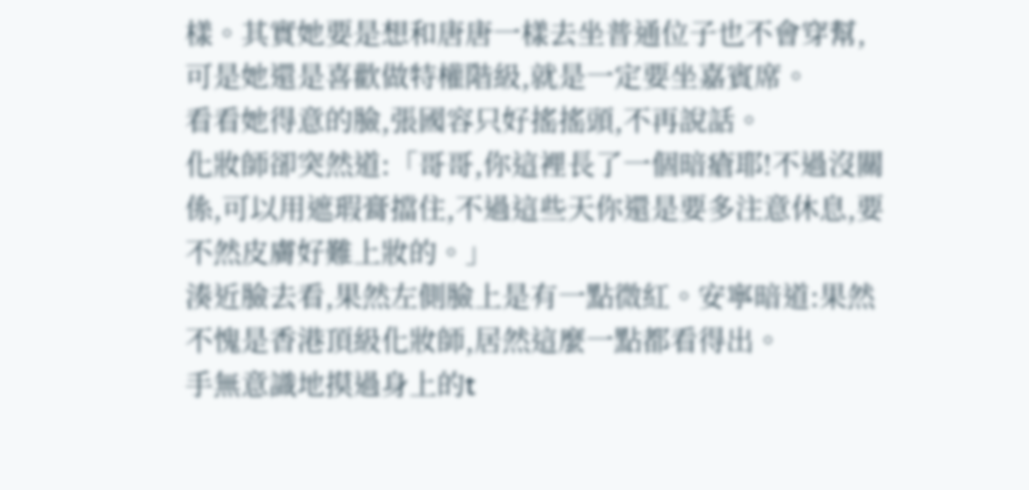樣。其實她要是想和唐唐一樣去坐普通位子也不會穿幫,可是她還是喜歡做特權階級,就是一定要坐嘉賓席。
看看她得意的臉,張國容只好搖搖頭,不再說話。
化妝師卻突然道:「哥哥,你這裡長了一個暗瘡耶!不過沒關係,可以用遮瑕膏擋住,不過這些天你還是要多注意休息,要不然皮膚好難上妝的。」
湊近臉去看,果然左側臉上是有一點微紅。安寧暗道:果然不愧是香港頂級化妝師,居然這麼一點都看得出。
手無意識地摸過身上的t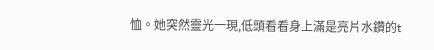恤。她突然靈光一現,低頭看看身上滿是亮片水鑽的t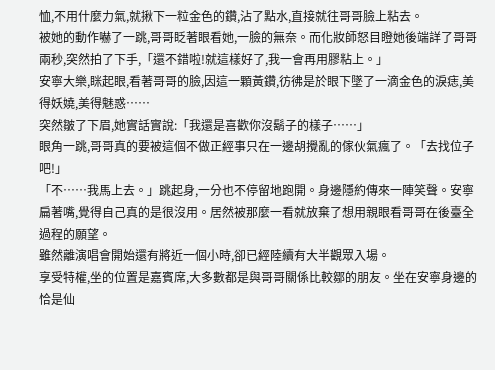恤,不用什麼力氣,就揪下一粒金色的鑽,沾了點水,直接就往哥哥臉上粘去。
被她的動作嚇了一跳,哥哥眨著眼看她,一臉的無奈。而化妝師怒目瞪她後端詳了哥哥兩秒,突然拍了下手,「還不錯啦!就這樣好了,我一會再用膠粘上。」
安寧大樂,眯起眼,看著哥哥的臉,因這一顆黃鑽,彷彿是於眼下墜了一滴金色的淚痣,美得妖嬈,美得魅惑……
突然皺了下眉,她實話實說:「我還是喜歡你沒鬍子的樣子……」
眼角一跳,哥哥真的要被這個不做正經事只在一邊胡攪亂的傢伙氣瘋了。「去找位子吧!」
「不……我馬上去。」跳起身,一分也不停留地跑開。身邊隱約傳來一陣笑聲。安寧扁著嘴,覺得自己真的是很沒用。居然被那麼一看就放棄了想用親眼看哥哥在後臺全過程的願望。
雖然離演唱會開始還有將近一個小時,卻已經陸續有大半觀眾入場。
享受特權,坐的位置是嘉賓席,大多數都是與哥哥關係比較鄒的朋友。坐在安寧身邊的恰是仙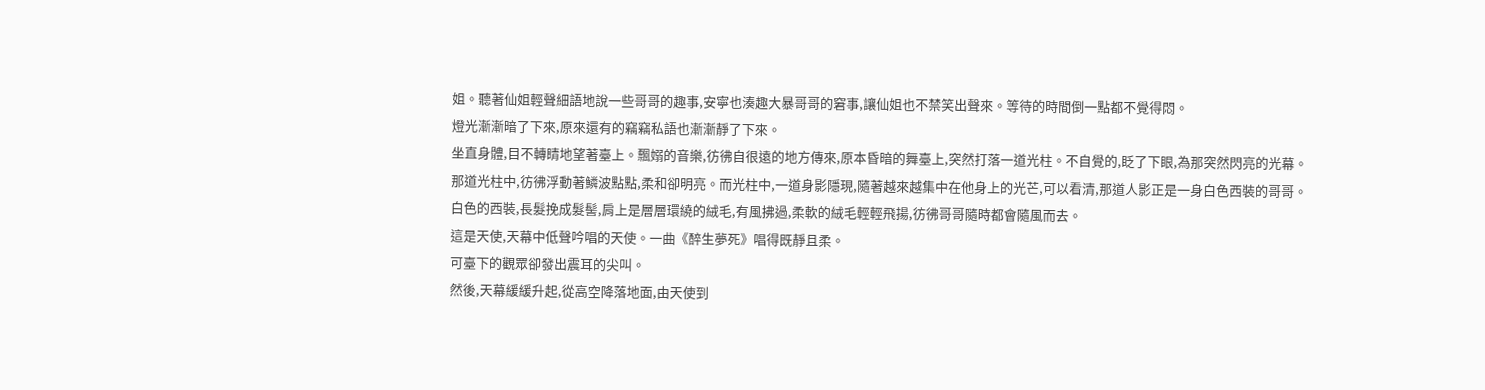姐。聽著仙姐輕聲細語地說一些哥哥的趣事,安寧也湊趣大暴哥哥的窘事,讓仙姐也不禁笑出聲來。等待的時間倒一點都不覺得悶。
燈光漸漸暗了下來,原來還有的竊竊私語也漸漸靜了下來。
坐直身體,目不轉睛地望著臺上。飄嫋的音樂,彷彿自很遠的地方傳來,原本昏暗的舞臺上,突然打落一道光柱。不自覺的,眨了下眼,為那突然閃亮的光幕。
那道光柱中,彷彿浮動著鱗波點點,柔和卻明亮。而光柱中,一道身影隱現,隨著越來越集中在他身上的光芒,可以看清,那道人影正是一身白色西裝的哥哥。
白色的西裝,長髮挽成髮髻,肩上是層層環繞的絨毛,有風拂過,柔軟的絨毛輕輕飛揚,彷彿哥哥隨時都會隨風而去。
這是天使,天幕中低聲吟唱的天使。一曲《醉生夢死》唱得既靜且柔。
可臺下的觀眾卻發出震耳的尖叫。
然後,天幕緩緩升起,從高空降落地面,由天使到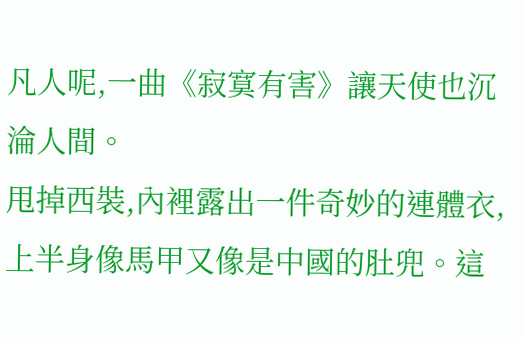凡人呢,一曲《寂寞有害》讓天使也沉淪人間。
甩掉西裝,內裡露出一件奇妙的連體衣,上半身像馬甲又像是中國的肚兜。這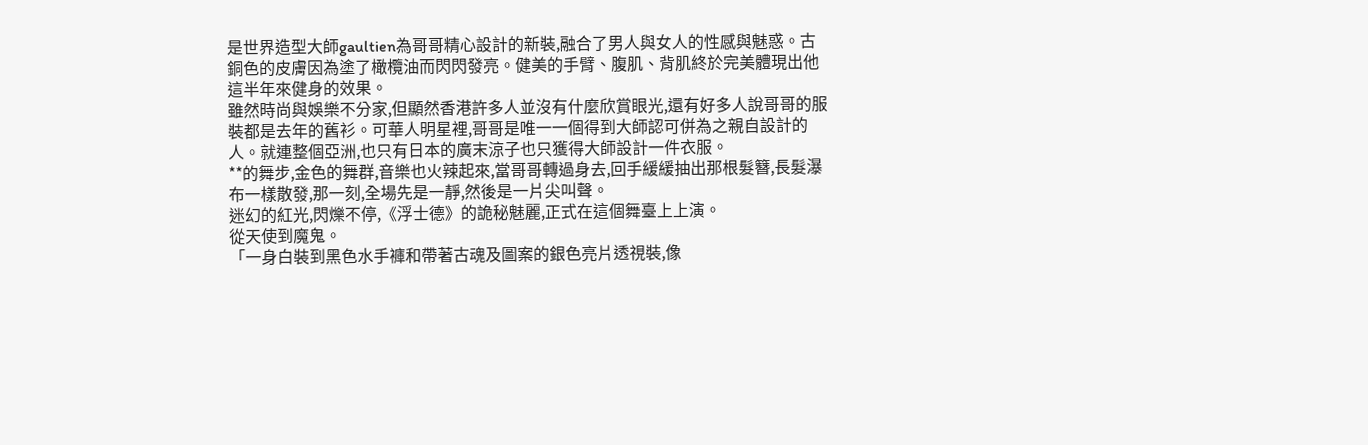是世界造型大師gaultien為哥哥精心設計的新裝,融合了男人與女人的性感與魅惑。古銅色的皮膚因為塗了橄欖油而閃閃發亮。健美的手臂、腹肌、背肌終於完美體現出他這半年來健身的效果。
雖然時尚與娛樂不分家,但顯然香港許多人並沒有什麼欣賞眼光,還有好多人說哥哥的服裝都是去年的舊衫。可華人明星裡,哥哥是唯一一個得到大師認可併為之親自設計的人。就連整個亞洲,也只有日本的廣末涼子也只獲得大師設計一件衣服。
**的舞步,金色的舞群,音樂也火辣起來,當哥哥轉過身去,回手緩緩抽出那根髮簪,長髮瀑布一樣散發,那一刻,全場先是一靜,然後是一片尖叫聲。
迷幻的紅光,閃爍不停,《浮士德》的詭秘魅麗,正式在這個舞臺上上演。
從天使到魔鬼。
「一身白裝到黑色水手褲和帶著古魂及圖案的銀色亮片透視裝,像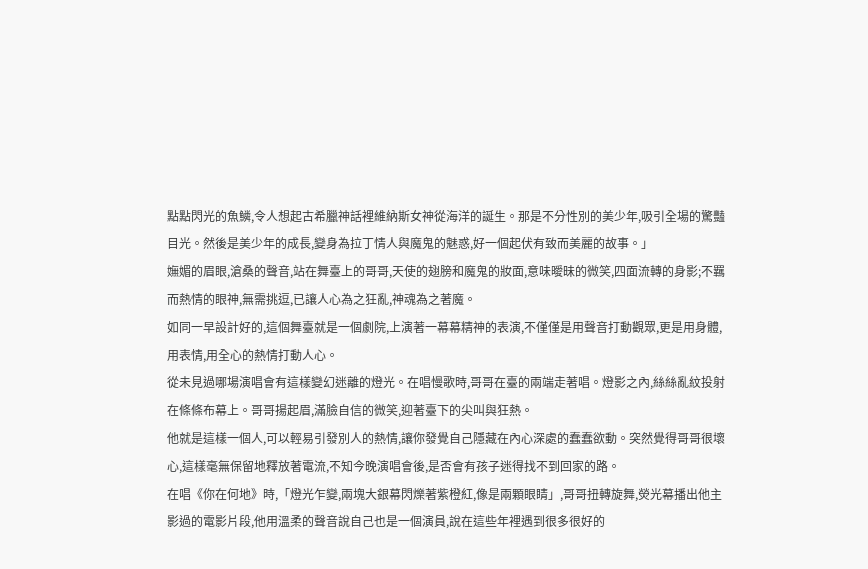點點閃光的魚鱗,令人想起古希臘神話裡維納斯女神從海洋的誕生。那是不分性別的美少年,吸引全場的驚豔目光。然後是美少年的成長,變身為拉丁情人與魔鬼的魅惑,好一個起伏有致而美麗的故事。」
嫵媚的眉眼,滄桑的聲音,站在舞臺上的哥哥,天使的翅膀和魔鬼的妝面,意味曖昧的微笑,四面流轉的身影;不羈而熱情的眼神,無需挑逗,已讓人心為之狂亂,神魂為之著魔。
如同一早設計好的,這個舞臺就是一個劇院,上演著一幕幕精神的表演,不僅僅是用聲音打動觀眾,更是用身體,用表情,用全心的熱情打動人心。
從未見過哪場演唱會有這樣變幻迷離的燈光。在唱慢歌時,哥哥在臺的兩端走著唱。燈影之內,絲絲亂紋投射在條條布幕上。哥哥揚起眉,滿臉自信的微笑,迎著臺下的尖叫與狂熱。
他就是這樣一個人,可以輕易引發別人的熱情,讓你發覺自己隱藏在內心深處的蠢蠢欲動。突然覺得哥哥很壞心,這樣毫無保留地釋放著電流,不知今晚演唱會後,是否會有孩子迷得找不到回家的路。
在唱《你在何地》時,「燈光乍變,兩塊大銀幕閃爍著紫橙紅,像是兩顆眼睛」,哥哥扭轉旋舞,熒光幕播出他主影過的電影片段,他用溫柔的聲音說自己也是一個演員,說在這些年裡遇到很多很好的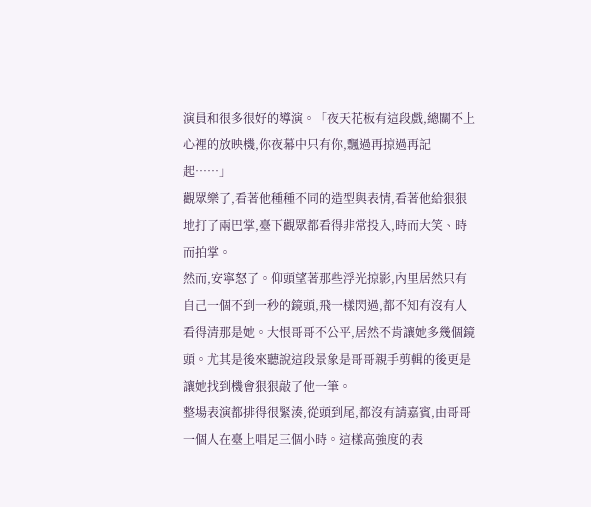演員和很多很好的導演。「夜天花板有這段戲,總關不上心裡的放映機,你夜幕中只有你,飄過再掠過再記起……」
觀眾樂了,看著他種種不同的造型與表情,看著他給狠狠地打了兩巴掌,臺下觀眾都看得非常投入,時而大笑、時而拍掌。
然而,安寧怒了。仰頭望著那些浮光掠影,內里居然只有自己一個不到一秒的鏡頭,飛一樣閃過,都不知有沒有人看得清那是她。大恨哥哥不公平,居然不肯讓她多幾個鏡頭。尤其是後來聽說這段景象是哥哥親手剪輯的後更是讓她找到機會狠狠敲了他一筆。
整場表演都排得很緊湊,從頭到尾,都沒有請嘉賓,由哥哥一個人在臺上唱足三個小時。這樣高強度的表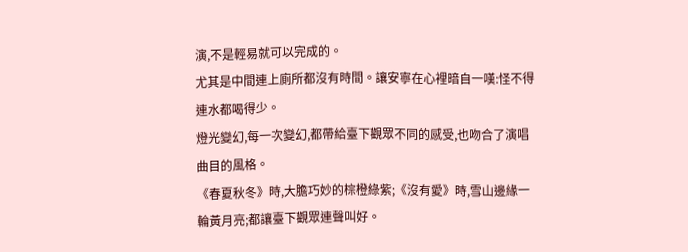演,不是輕易就可以完成的。
尤其是中間連上廁所都沒有時間。讓安寧在心裡暗自一嘆:怪不得連水都喝得少。
燈光變幻,每一次變幻,都帶給臺下觀眾不同的感受,也吻合了演唱曲目的風格。
《春夏秋冬》時,大膽巧妙的棕橙綠紫;《沒有愛》時,雪山邊緣一輪黃月亮;都讓臺下觀眾連聲叫好。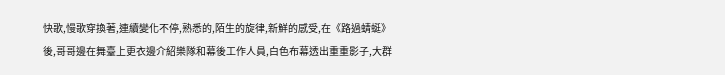快歌,慢歌穿換著,連續變化不停,熟悉的,陌生的旋律,新鮮的感受,在《路過蜻蜓》後,哥哥邊在舞臺上更衣邊介紹樂隊和幕後工作人員,白色布幕透出重重影子,大群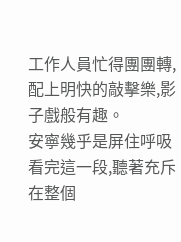工作人員忙得團團轉,配上明快的敲擊樂,影子戲般有趣。
安寧幾乎是屏住呼吸看完這一段,聽著充斥在整個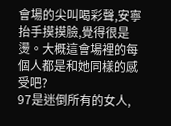會場的尖叫喝彩聲,安寧抬手摸摸臉,覺得很是燙。大概這會場裡的每個人都是和她同樣的感受吧?
97是迷倒所有的女人,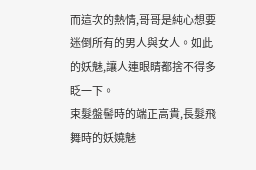而這次的熱情,哥哥是純心想要迷倒所有的男人與女人。如此的妖魅,讓人連眼睛都捨不得多眨一下。
束髮盤髻時的端正高貴,長髮飛舞時的妖嬈魅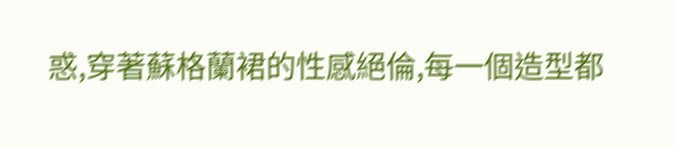惑,穿著蘇格蘭裙的性感絕倫,每一個造型都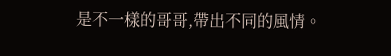是不一樣的哥哥,帶出不同的風情。